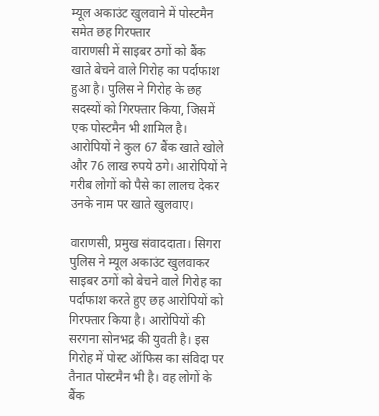म्यूल अकाउंट खुलवाने में पोस्टमैन समेत छह गिरफ्तार
वाराणसी में साइबर ठगों को बैंक खाते बेचने वाले गिरोह का पर्दाफाश हुआ है। पुलिस ने गिरोह के छह सदस्यों को गिरफ्तार किया, जिसमें एक पोस्टमैन भी शामिल है। आरोपियों ने कुल 67 बैंक खाते खोले और 76 लाख रुपये ठगे। आरोपियों ने गरीब लोगों को पैसे का लालच देकर उनके नाम पर खाते खुलवाए।

वाराणसी, प्रमुख संवाददाता। सिगरा पुलिस ने म्यूल अकाउंट खुलवाकर साइबर ठगों को बेचने वाले गिरोह का पर्दाफाश करते हुए छह आरोपियों को गिरफ्तार किया है। आरोपियों की सरगना सोनभद्र की युवती है। इस गिरोह में पोस्ट ऑफिस का संविदा पर तैनात पोस्टमैन भी है। वह लोगों के बैंक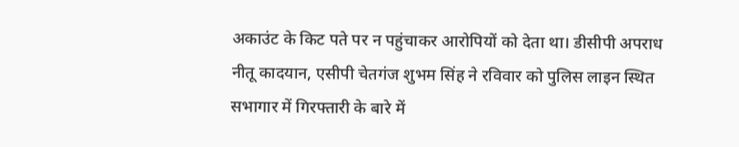अकाउंट के किट पते पर न पहुंचाकर आरोपियों को देता था। डीसीपी अपराध नीतू कादयान, एसीपी चेतगंज शुभम सिंह ने रविवार को पुलिस लाइन स्थित सभागार में गिरफ्तारी के बारे में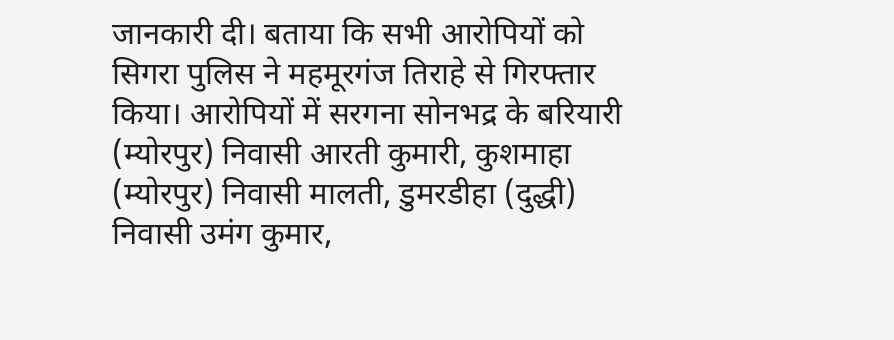जानकारी दी। बताया कि सभी आरोपियों को सिगरा पुलिस ने महमूरगंज तिराहे से गिरफ्तार किया। आरोपियों में सरगना सोनभद्र के बरियारी (म्योरपुर) निवासी आरती कुमारी, कुशमाहा (म्योरपुर) निवासी मालती, डुमरडीहा (दुद्धी) निवासी उमंग कुमार,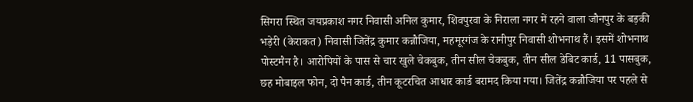सिगरा स्थित जयप्रकाश नगर निवासी अनिल कुमार, शिवपुरवा के निराला नगर में रहने वाला जौनपुर के बड़की भड़ेरी (केराकत) निवासी जितेंद्र कुमार कन्नौजिया, महमूरगंज के रानीपुर निवासी शोभनाथ हैं। इसमें शोभनाथ पोस्टमैन है। आरोपियों के पास से चार खुले चेकबुक, तीन सील चेकबुक, तीन सील डेबिट कार्ड, 11 पासबुक, छह मोबाइल फोन, दो पैन कार्ड, तीन कूटरचित आधार कार्ड बरामद किया गया। जितेंद्र कन्नौजिया पर पहले से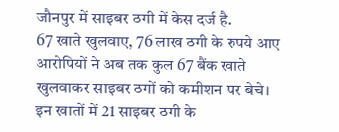जौनपुर में साइबर ठगी में केस दर्ज है.
67 खाते खुलवाए, 76 लाख ठगी के रुपये आए
आरोपियों ने अब तक कुल 67 बैंक खाते खुलवाकर साइबर ठगों को कमीशन पर बेचे। इन खातों में 21 साइबर ठगी के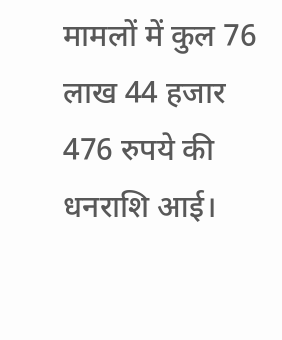मामलों में कुल 76 लाख 44 हजार 476 रुपये की धनराशि आई।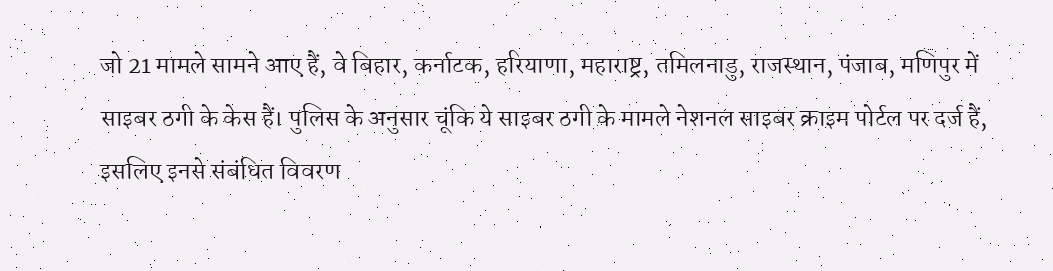जो 21 मामले सामने आए हैं, वे बिहार, कर्नाटक, हरियाणा, महाराष्ट्र, तमिलनाडु, राजस्थान, पंजाब, मणिपुर में साइबर ठगी के केस हैं। पुलिस के अनुसार चूंकि ये साइबर ठगी के मामले नेशनल साइबर क्राइम पोर्टल पर दर्ज हैं, इसलिए इनसे संबंधित विवरण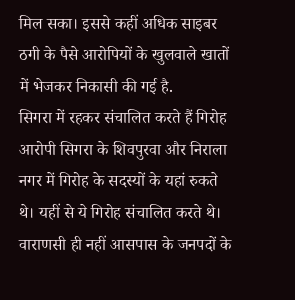मिल सका। इससे कहीं अधिक साइबर ठगी के पैसे आरोपियों के खुलवाले खातों में भेजकर निकासी की गई है.
सिगरा में रहकर संचालित करते हैं गिरोह
आरोपी सिगरा के शिवपुरवा और निराला नगर में गिरोह के सदस्यों के यहां रुकते थे। यहीं से ये गिरोह संचालित करते थे। वाराणसी ही नहीं आसपास के जनपदों के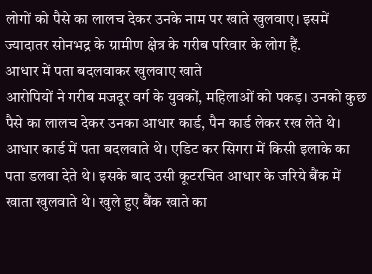लोगों को पैसे का लालच देकर उनके नाम पर खाते खुलवाए। इसमें ज्यादातर सोनभद्र के ग्रामीण क्षेत्र के गरीब परिवार के लोग हैं.
आधार में पता बदलवाकर खुलवाए खाते
आरोपियों ने गरीब मजदूर वर्ग के युवकों, महिलाओं को पकड़। उनको कुछ पैसे का लालच देकर उनका आधार कार्ड, पैन कार्ड लेकर रख लेते थे। आधार कार्ड में पता बदलवाते थे। एडिट कर सिगरा में किसी इलाके का पता डलवा देते थे। इसके बाद उसी कूटरचित आधार के जरिये बैंक में खाता खुलवाते थे। खुले हुए बैंक खाते का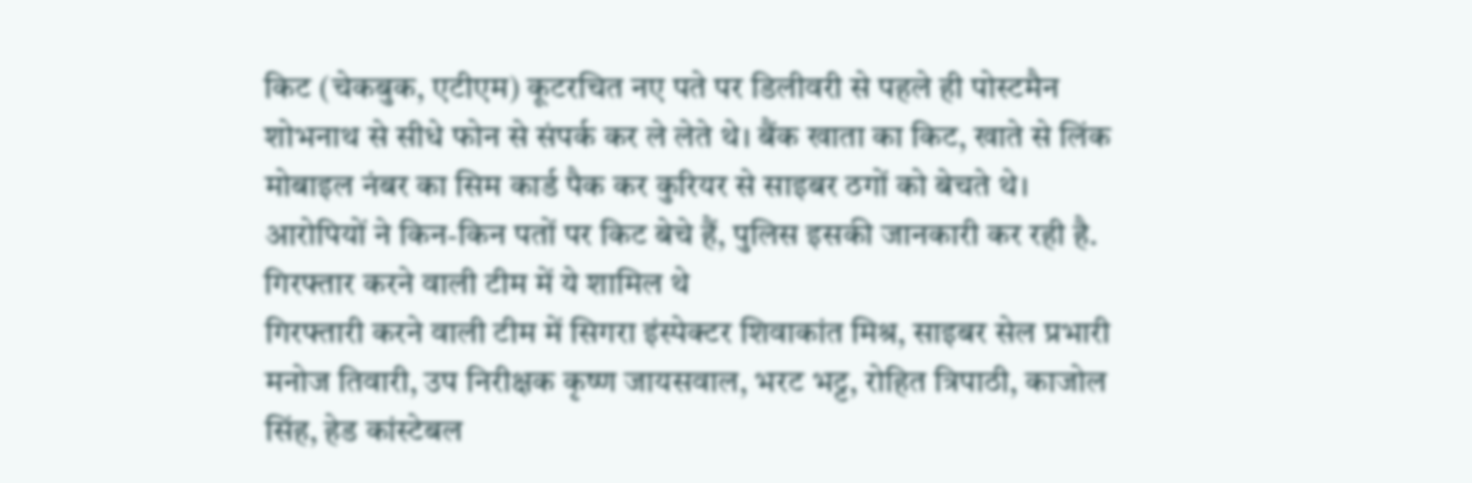किट (चेकबुक, एटीएम) कूटरचित नए पते पर डिलीवरी से पहले ही पोस्टमैन शोभनाथ से सीधे फोन से संपर्क कर ले लेते थे। बैंक खाता का किट, खाते से लिंक मोबाइल नंबर का सिम कार्ड पैक कर कुरियर से साइबर ठगों को बेचते थे। आरोपियों ने किन-किन पतों पर किट बेचे हैं, पुलिस इसकी जानकारी कर रही है.
गिरफ्तार करने वाली टीम में ये शामिल थे
गिरफ्तारी करने वाली टीम में सिगरा इंस्पेक्टर शिवाकांत मिश्र, साइबर सेल प्रभारी मनोज तिवारी, उप निरीक्षक कृष्ण जायसवाल, भरट भट्ट, रोहित त्रिपाठी, काजोल सिंह, हेड कांस्टेबल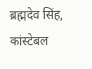ब्रह्मदेव सिंह, कांस्टेबल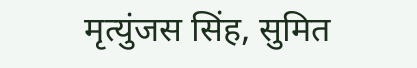मृत्युंजस सिंह, सुमित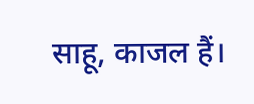साहू, काजल हैं।